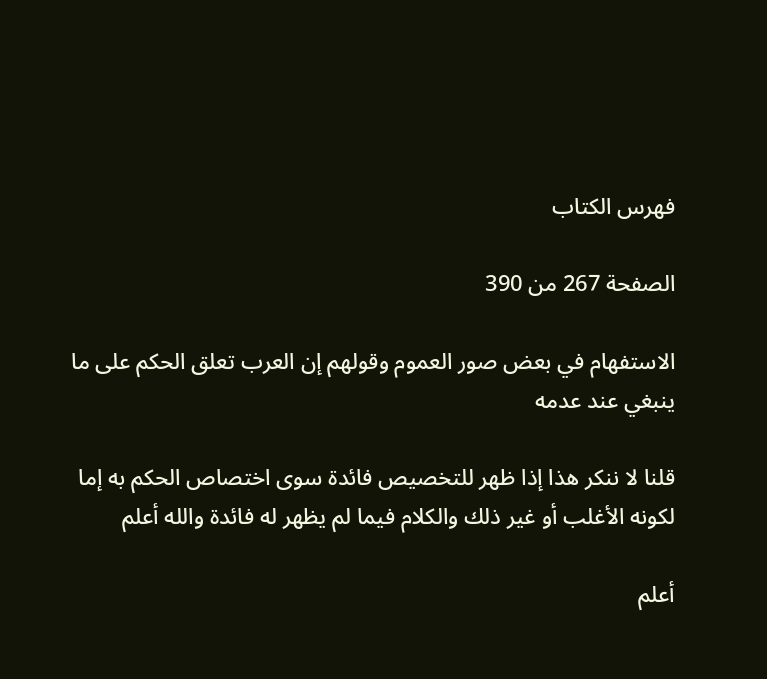فهرس الكتاب

الصفحة 267 من 390

الاستفهام في بعض صور العموم وقولهم إن العرب تعلق الحكم على ما ينبغي عند عدمه

قلنا لا ننكر هذا إذا ظهر للتخصيص فائدة سوى اختصاص الحكم به إما لكونه الأغلب أو غير ذلك والكلام فيما لم يظهر له فائدة والله أعلم

أعلم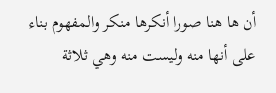أن ها هنا صورا أنكرها منكر والمفهوم بناء على أنها منه وليست منه وهي ثلاثة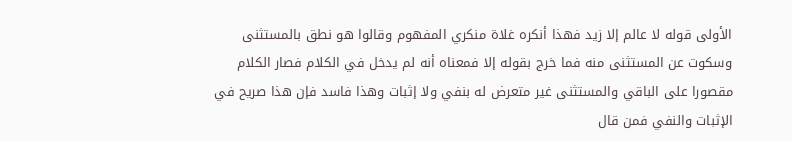الأولى قوله لا عالم إلا زيد فهذا أنكره غلاة منكري المفهوم وقالوا هو نطق بالمستثنى وسكوت عن المستثنى منه فما خرج بقوله إلا فمعناه أنه لم يدخل في الكلام فصار الكلام مقصورا على الباقي والمستثنى غير متعرض له بنفي ولا إثبات وهذا فاسد فإن هذا صريح في الإثبات والنفي فمن قال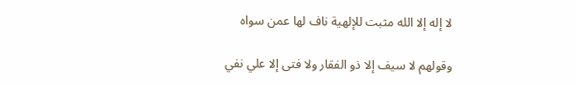لا إله إلا الله مثبت للإلهية ناف لها عمن سواه

وقولهم لا سيف إلا ذو الفقار ولا فتى إلا علي نفي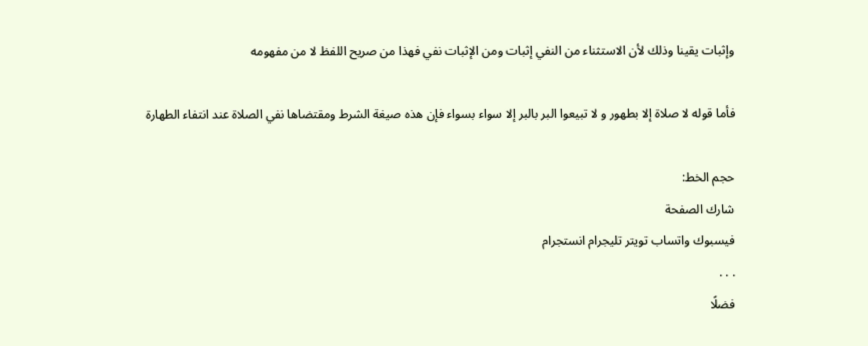وإثبات يقينا وذلك لأن الاستثناء من النفي إثبات ومن الإثبات نفي فهذا من صريح اللفظ لا من مفهومه

فأما قوله لا صلاة إلا بطهور و لا تبيعوا البر بالبر إلا سواء بسواء فإن هذه صيغة الشرط ومقتضاها نفي الصلاة عند انتفاء الطهارة

حجم الخط:
شارك الصفحة
فيسبوك واتساب تويتر تليجرام انستجرام
. . .
فضلًا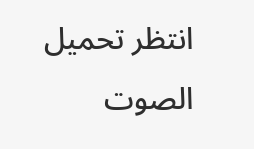انتظر تحميل الصوت